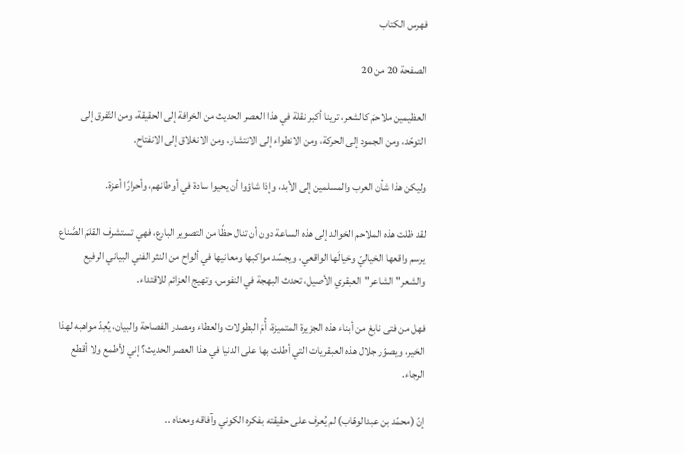فهرس الكتاب

الصفحة 20 من 20

العظيمين ملاحمَ كالشعر، ترينا أكبر نقلة في هذا العصر الحديث من الخرافة إلى الحقيقة، ومن التّفرق إلى التوحّد، ومن الجمود إلى الحركة، ومن الانطواء إلى الانتشار، ومن الانغلاق إلى الانفتاح.

وليكن هذا شأن العرب والمسلمين إلى الأبد، وإذا شاؤوا أن يحيوا سادة في أوطانهم، وأحرارًا أعزة.

لقد ظلت هذه الملاحم الخوالد إلى هذه الساعة دون أن تنال حظًا من التصوير البارع، فهي تستشرف القلمَ الصَّناع يرسم واقعها الخياليّ وخيالَها الواقعي، ويجسّد مواكبها ومعانيها في ألواح من النثر الفني البياني الرفيع والشعر"الشاعر"العبقري الأصيل، تحدث البهجة في النفوس، وتهيج العزائم للاقتداء.

فهل من فتى نابغ من أبناء هذه الجزيرة المتميزة، أُمَ البطولات والعطاء ومصدر الفصاحة والبيان، يُعِدّ مواهبه لهذا الخير، ويصوّر جلال هذه العبقريات التي أطلت بها على الدنيا في هذا العصر الحديث؟ إني لأطمع ولا أقطع الرجاء.

إنّ (محمّد بن عبدالوهّاب) لم يُعرف على حقيقته بفكره الكوني وآفاقه ومعناه ..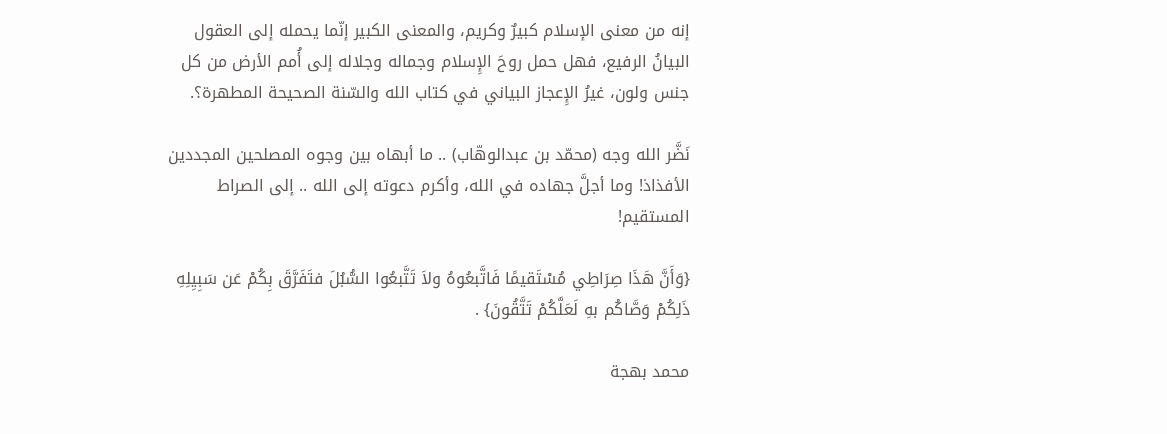إنه من معنى الإسلام كبيرٌ وكريم، والمعنى الكبير إنّما يحمله إلى العقول البيانُ الرفيع، فهل حمل روحَ الإِسلام وجماله وجلاله إلى أُمم الأرض من كل جنس ولون، غيرُ الإِعجاز البياني في كتاب الله والسّنة الصحيحة المطهرة؟.

نَضَّر الله وجه (محمّد بن عبدالوهّاب) .. ما أبهاه بين وجوه المصلحين المجددين الأفذاذ! وما أجلَّ جهاده في الله، وأكرم دعوته إلى الله .. إلى الصراط المستقيم!

{وَأَنَّ هَذَا صِرَاطِي مُسْتَقيمًا فَاتَّبعُوهُ ولاَ تَتَّبعُوا السُّبُلَ فتَفَرَّقَ بِكُمْ عَن سَبِيِلِهِ ذَلِكُمْ وَصَّاكُم بهِ لَعَلَّكُمْ تَتَّقُونَ} .

محمد بهجة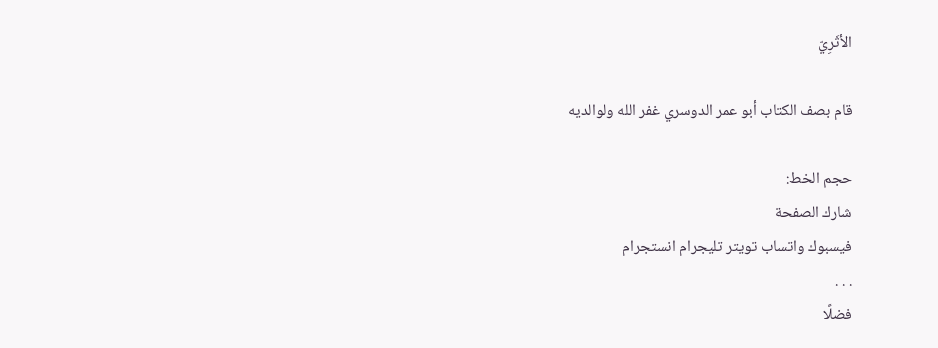الأثَرِيّ

قام بصف الكتاب أبو عمر الدوسري غفر الله ولوالديه

حجم الخط:
شارك الصفحة
فيسبوك واتساب تويتر تليجرام انستجرام
. . .
فضلًا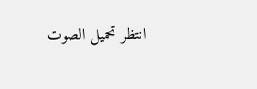انتظر تحميل الصوت